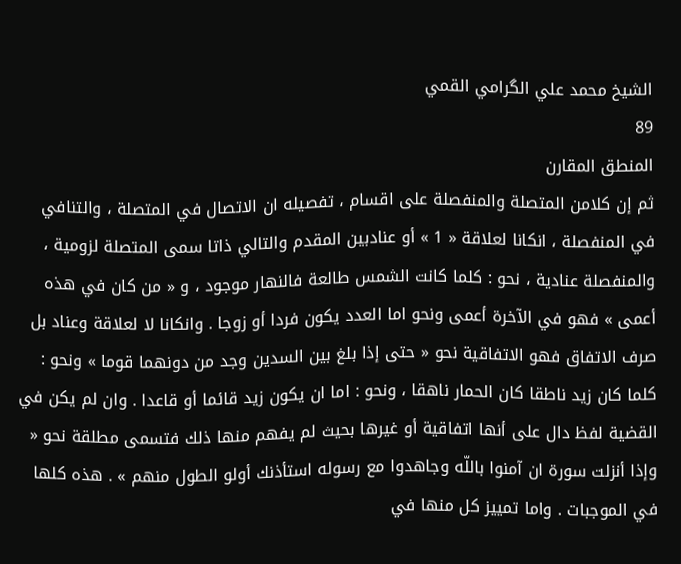الشيخ محمد علي الگرامي القمي
89
المنطق المقارن
ثم إن كلامن المتصلة والمنفصلة على اقسام ، تفصيله ان الاتصال في المتصلة ، والتنافي في المنفصلة ، انكانا لعلاقة « 1 » أو عنادبين المقدم والتالي ذاتا سمى المتصلة لزومية ، والمنفصلة عنادية ، نحو : كلما كانت الشمس طالعة فالنهار موجود ، و « من كان في هذه أعمى » فهو في الآخرة أعمى ونحو اما العدد يكون فردا أو زوجا . وانكانا لا لعلاقة وعناد بل صرف الاتفاق فهو الاتفاقية نحو « حتى إذا بلغ بين السدين وجد من دونهما قوما » ونحو : كلما كان زيد ناطقا كان الحمار ناهقا ، ونحو : اما ان يكون زيد قائما أو قاعدا . وان لم يكن في القضية لفظ دال على أنها اتفاقية أو غيرها بحيث لم يفهم منها ذلك فتسمى مطلقة نحو « وإذا أنزلت سورة ان آمنوا باللّه وجاهدوا مع رسوله استأذنك أولو الطول منهم » . هذه كلها في الموجبات . واما تمييز كل منها في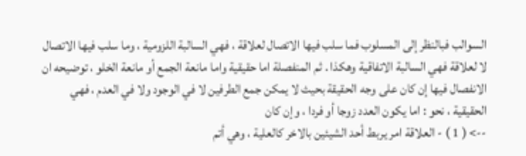السوالب فبالنظر إلى المسلوب فما سلب فيها الاتصال لعلاقة ، فهي السالبة اللزومية ، وما سلب فيها الاتصال لا لعلاقة فهي السالبة الاتفاقية وهكذا . ثم المنفصلة اما حقيقية واما مانعة الجمع أو مانعة الخلو ، توضيحه ان الانفصال فيها إن كان على وجه الحقيقة بحيث لا يمكن جمع الطرفين لا في الوجود ولا في العدم ، فهي الحقيقية ، نحو : اما يكون العدد زوجا أو فردا ، وإن كان
--> ( 1 ) - العلاقة امر يربط أحد الشيئين بالاخر كالعلية ، وهي أتم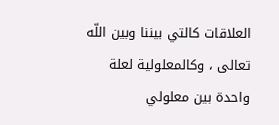العلاقات كالتي بيننا وبين اللّه تعالى ، وكالمعلولية لعلة واحدة بين معلولي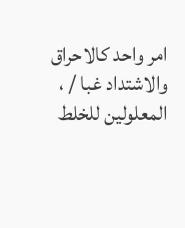امر واحد كالاحراق والاشتداد غبا / ، المعلولين للخلط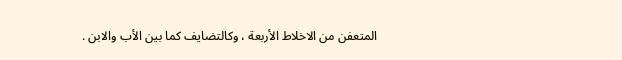المتعفن من الاخلاط الأربعة ، وكالتضايف كما بين الأب والابن .